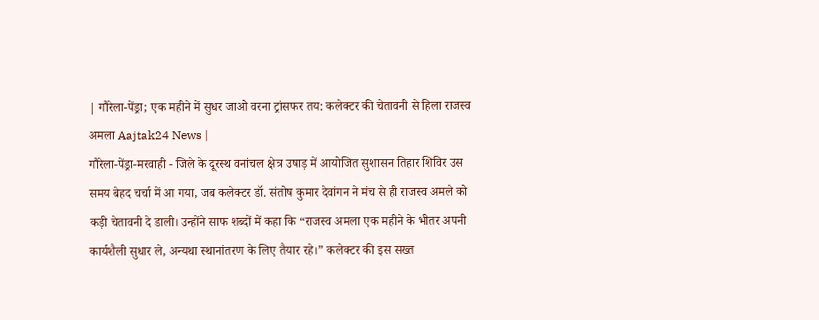| गौरेला-पेंड्रा; एक महीने में सुधर जाओ वरना ट्रांसफर तय: कलेक्टर की चेतावनी से हिला राजस्व अमला Aajtak24 News |
गौरेला-पेंड्रा-मरवाही - जिले के दूरस्थ वनांचल क्षेत्र उषाड़ में आयोजित सुशासन तिहार शिविर उस समय बेहद चर्चा में आ गया, जब कलेक्टर डॉ. संतोष कुमार देवांगन ने मंच से ही राजस्व अमले को कड़ी चेतावनी दे डाली। उन्होंने साफ शब्दों में कहा कि “राजस्व अमला एक महीने के भीतर अपनी कार्यशैली सुधार ले, अन्यथा स्थानांतरण के लिए तैयार रहे।” कलेक्टर की इस सख्त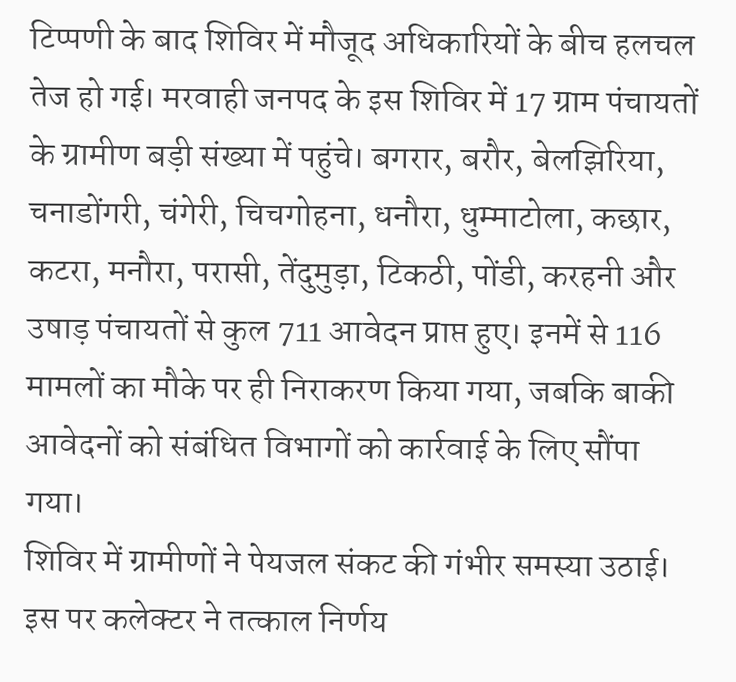टिप्पणी के बाद शिविर में मौजूद अधिकारियों के बीच हलचल तेज हो गई। मरवाही जनपद के इस शिविर में 17 ग्राम पंचायतों के ग्रामीण बड़ी संख्या में पहुंचे। बगरार, बरौर, बेलझिरिया, चनाडोंगरी, चंगेरी, चिचगोहना, धनौरा, धुम्माटोला, कछार, कटरा, मनौरा, परासी, तेंदुमुड़ा, टिकठी, पोंडी, करहनी और उषाड़ पंचायतों से कुल 711 आवेदन प्राप्त हुए। इनमें से 116 मामलों का मौके पर ही निराकरण किया गया, जबकि बाकी आवेदनों को संबंधित विभागों को कार्रवाई के लिए सौंपा गया।
शिविर में ग्रामीणों ने पेयजल संकट की गंभीर समस्या उठाई। इस पर कलेक्टर ने तत्काल निर्णय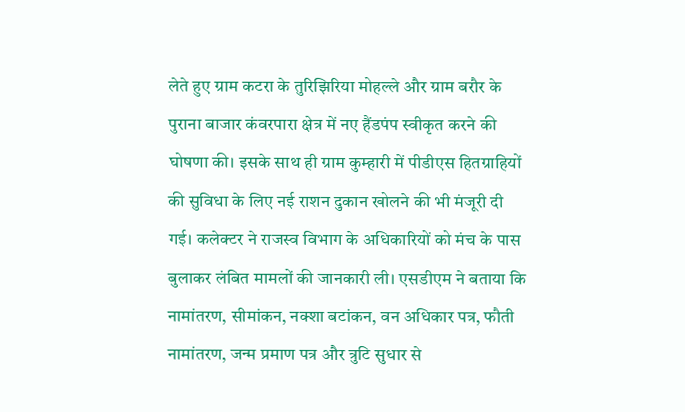लेते हुए ग्राम कटरा के तुरिझिरिया मोहल्ले और ग्राम बरौर के पुराना बाजार कंवरपारा क्षेत्र में नए हैंडपंप स्वीकृत करने की घोषणा की। इसके साथ ही ग्राम कुम्हारी में पीडीएस हितग्राहियों की सुविधा के लिए नई राशन दुकान खोलने की भी मंजूरी दी गई। कलेक्टर ने राजस्व विभाग के अधिकारियों को मंच के पास बुलाकर लंबित मामलों की जानकारी ली। एसडीएम ने बताया कि नामांतरण, सीमांकन, नक्शा बटांकन, वन अधिकार पत्र, फौती नामांतरण, जन्म प्रमाण पत्र और त्रुटि सुधार से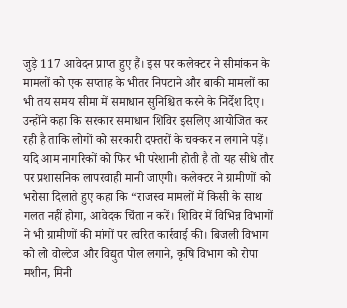जुड़े 117 आवेदन प्राप्त हुए हैं। इस पर कलेक्टर ने सीमांकन के मामलों को एक सप्ताह के भीतर निपटाने और बाकी मामलों का भी तय समय सीमा में समाधान सुनिश्चित करने के निर्देश दिए।
उन्होंने कहा कि सरकार समाधान शिविर इसलिए आयोजित कर रही है ताकि लोगों को सरकारी दफ्तरों के चक्कर न लगाने पड़ें। यदि आम नागरिकों को फिर भी परेशानी होती है तो यह सीधे तौर पर प्रशासनिक लापरवाही मानी जाएगी। कलेक्टर ने ग्रामीणों को भरोसा दिलाते हुए कहा कि “राजस्व मामलों में किसी के साथ गलत नहीं होगा, आवेदक चिंता न करें। शिविर में विभिन्न विभागों ने भी ग्रामीणों की मांगों पर त्वरित कार्रवाई की। बिजली विभाग को लो वोल्टेज और विद्युत पोल लगाने, कृषि विभाग को रोपा मशीन, मिनी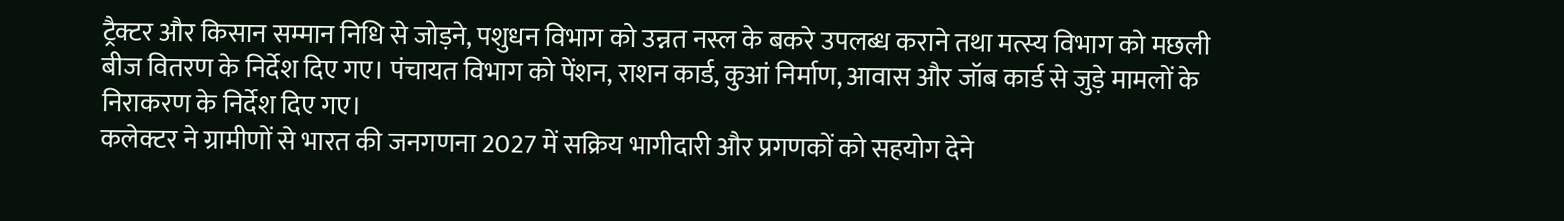ट्रैक्टर और किसान सम्मान निधि से जोड़ने, पशुधन विभाग को उन्नत नस्ल के बकरे उपलब्ध कराने तथा मत्स्य विभाग को मछली बीज वितरण के निर्देश दिए गए। पंचायत विभाग को पेंशन, राशन कार्ड, कुआं निर्माण, आवास और जॉब कार्ड से जुड़े मामलों के निराकरण के निर्देश दिए गए।
कलेक्टर ने ग्रामीणों से भारत की जनगणना 2027 में सक्रिय भागीदारी और प्रगणकों को सहयोग देने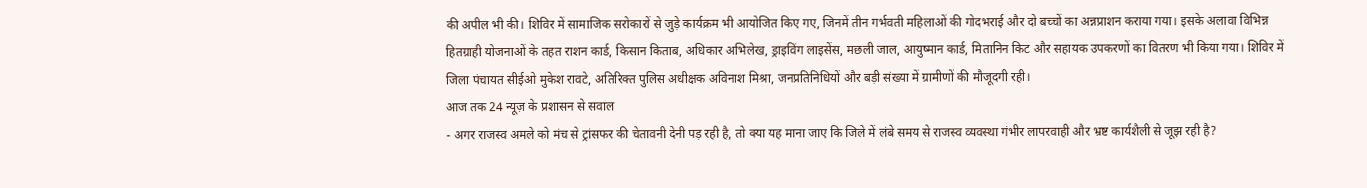की अपील भी की। शिविर में सामाजिक सरोकारों से जुड़े कार्यक्रम भी आयोजित किए गए, जिनमें तीन गर्भवती महिलाओं की गोदभराई और दो बच्चों का अन्नप्राशन कराया गया। इसके अलावा विभिन्न हितग्राही योजनाओं के तहत राशन कार्ड, किसान किताब, अधिकार अभिलेख, ड्राइविंग लाइसेंस, मछली जाल, आयुष्मान कार्ड, मितानिन किट और सहायक उपकरणों का वितरण भी किया गया। शिविर में जिला पंचायत सीईओ मुकेश रावटे, अतिरिक्त पुलिस अधीक्षक अविनाश मिश्रा, जनप्रतिनिधियों और बड़ी संख्या में ग्रामीणों की मौजूदगी रही।
आज तक 24 न्यूज़ के प्रशासन से सवाल
- अगर राजस्व अमले को मंच से ट्रांसफर की चेतावनी देनी पड़ रही है, तो क्या यह माना जाए कि जिले में लंबे समय से राजस्व व्यवस्था गंभीर लापरवाही और भ्रष्ट कार्यशैली से जूझ रही है?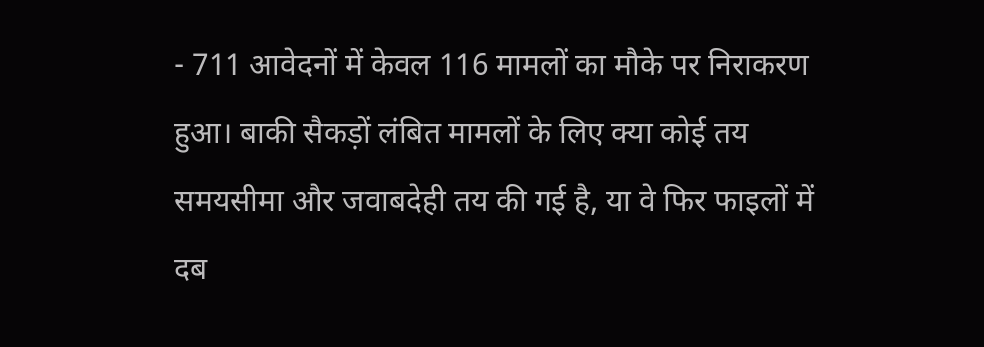- 711 आवेदनों में केवल 116 मामलों का मौके पर निराकरण हुआ। बाकी सैकड़ों लंबित मामलों के लिए क्या कोई तय समयसीमा और जवाबदेही तय की गई है, या वे फिर फाइलों में दब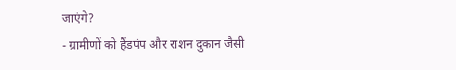जाएंगे?
- ग्रामीणों को हैंडपंप और राशन दुकान जैसी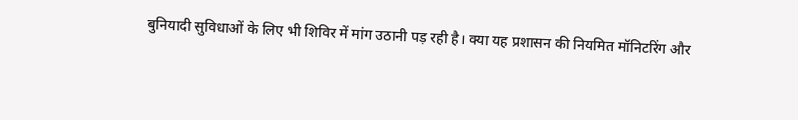बुनियादी सुविधाओं के लिए भी शिविर में मांग उठानी पड़ रही है। क्या यह प्रशासन की नियमित मॉनिटरिंग और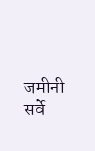जमीनी सर्वे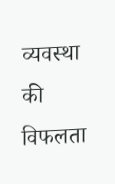व्यवस्था की विफलता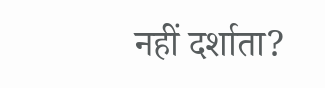नहीं दर्शाता?